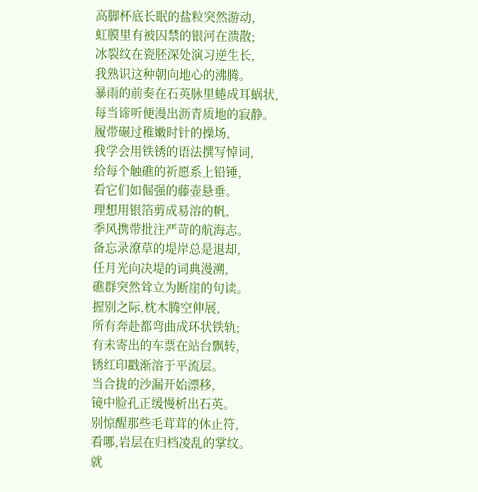高脚杯底长眠的盐粒突然游动,
虹膜里有被囚禁的银河在溃散;
冰裂纹在瓷胚深处演习逆生长,
我熟识这种朝向地心的沸腾。
暴雨的前奏在石英脉里蜷成耳蜗状,
每当谛听便漫出沥青质地的寂静。
履带碾过稚嫩时针的操场,
我学会用铁锈的语法撰写悼词,
给每个触礁的祈愿系上铅锤,
看它们如倔强的藤壶悬垂。
理想用银箔剪成易溶的帆,
季风携带批注严苛的航海志。
备忘录潦草的堤岸总是退却,
任月光向决堤的词典漫溯,
礁群突然耸立为断崖的句读。
握别之际,枕木腾空伸展,
所有奔赴都弯曲成环状铁轨;
有未寄出的车票在站台飘转,
锈红印戳渐溶于平流层。
当合拢的沙漏开始漂移,
镜中脸孔正缓慢析出石英。
别惊醒那些毛茸茸的休止符,
看哪,岩层在归档凌乱的掌纹。
就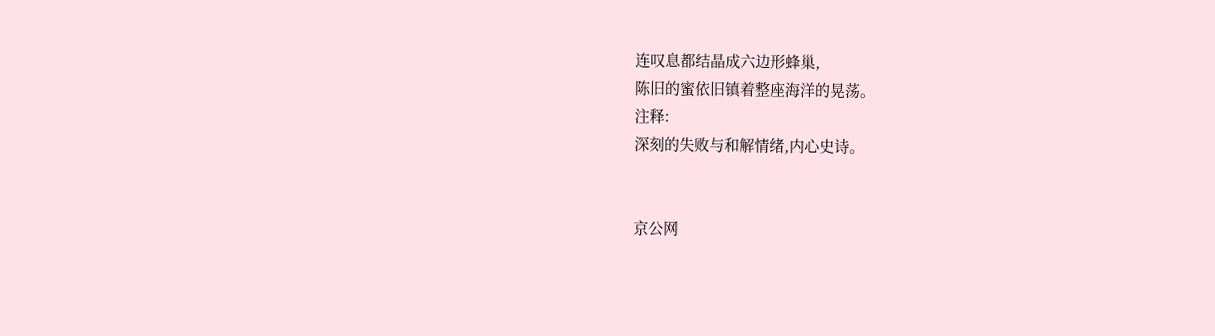连叹息都结晶成六边形蜂巢,
陈旧的蜜依旧镇着整座海洋的晃荡。
注释:
深刻的失败与和解情绪,内心史诗。


京公网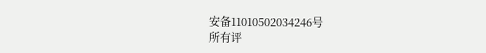安备11010502034246号
所有评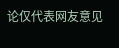论仅代表网友意见